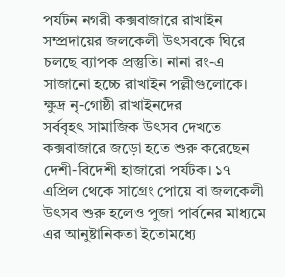পর্যটন নগরী কক্সবাজারে রাখাইন সম্প্রদায়ের জলকেলী উৎসবকে ঘিরে চলছে ব্যাপক প্রস্তুতি। নানা রং-এ সাজানো হচ্চে রাখাইন পল্লীগুলোকে। ক্ষুদ্র নৃ-গোষ্ঠী রাখাইনদের
সর্ববৃহৎ সামাজিক উৎসব দেখতে কক্সবাজারে জড়ো হতে শুরু করেছেন দেশী-বিদেশী হাজারো পর্যটক। ১৭ এপ্রিল থেকে সাগ্রেং পোয়ে বা জলকেলী উৎসব শুরু হলেও পুজা পার্বনের মাধ্যমে এর আনুষ্টানিকতা ইতোমধ্যে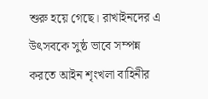শুরু হয়ে গেছে। রাখাইনদের এ উৎসবকে সুষ্ঠ ভাবে সম্পন্ন করতে আইন শৃংখলা বাহিনীর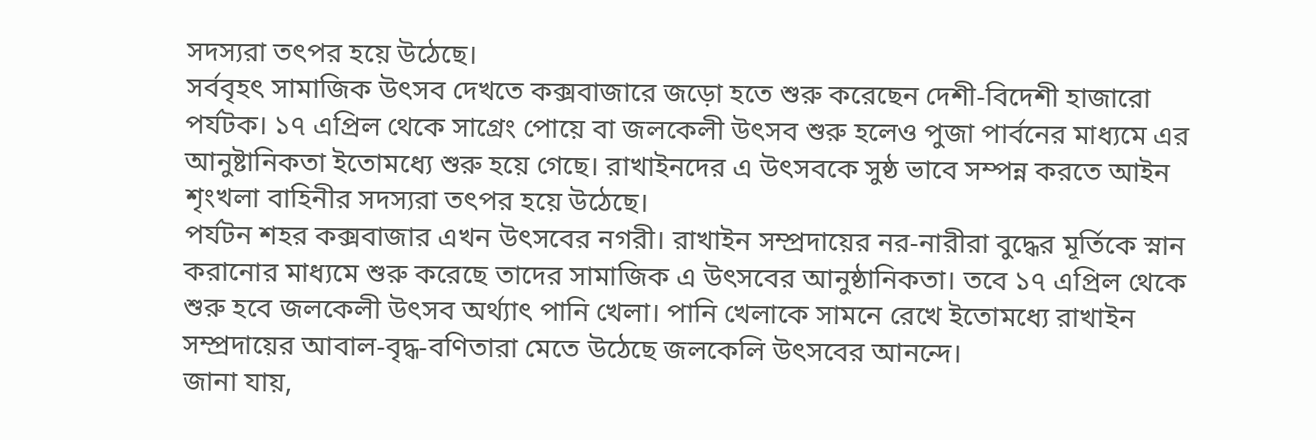সদস্যরা তৎপর হয়ে উঠেছে।
সর্ববৃহৎ সামাজিক উৎসব দেখতে কক্সবাজারে জড়ো হতে শুরু করেছেন দেশী-বিদেশী হাজারো পর্যটক। ১৭ এপ্রিল থেকে সাগ্রেং পোয়ে বা জলকেলী উৎসব শুরু হলেও পুজা পার্বনের মাধ্যমে এর আনুষ্টানিকতা ইতোমধ্যে শুরু হয়ে গেছে। রাখাইনদের এ উৎসবকে সুষ্ঠ ভাবে সম্পন্ন করতে আইন শৃংখলা বাহিনীর সদস্যরা তৎপর হয়ে উঠেছে।
পর্যটন শহর কক্সবাজার এখন উৎসবের নগরী। রাখাইন সম্প্রদায়ের নর-নারীরা বুদ্ধের মূর্তিকে স্নান করানোর মাধ্যমে শুরু করেছে তাদের সামাজিক এ উৎসবের আনুষ্ঠানিকতা। তবে ১৭ এপ্রিল থেকে শুরু হবে জলকেলী উৎসব অর্থ্যাৎ পানি খেলা। পানি খেলাকে সামনে রেখে ইতোমধ্যে রাখাইন সম্প্রদায়ের আবাল-বৃদ্ধ-বণিতারা মেতে উঠেছে জলকেলি উৎসবের আনন্দে।
জানা যায়,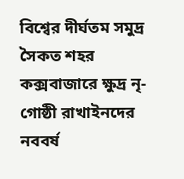বিশ্বের দীর্ঘতম সমুদ্র সৈকত শহর কক্সবাজারে ক্ষুদ্র নৃ-গোষ্ঠী রাখাইনদের নববর্ষ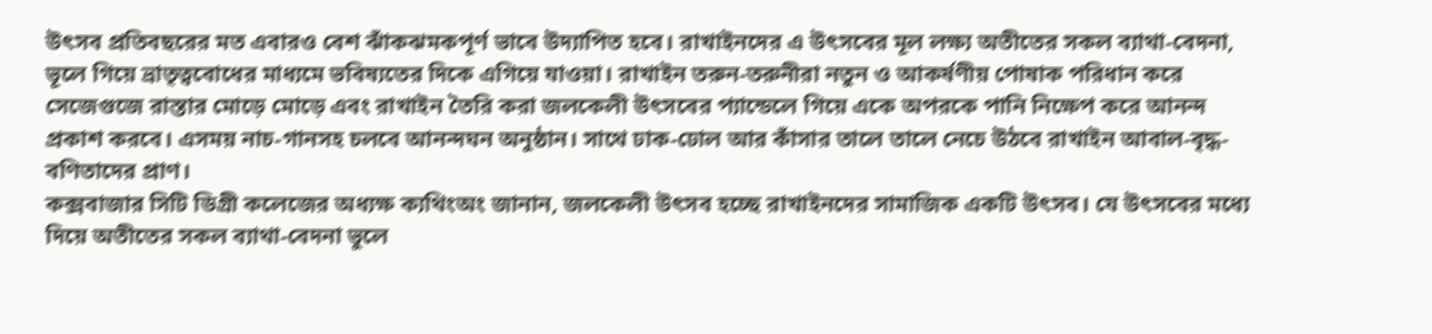উৎসব প্রতিবছরের মত এবারও বেশ ঝাঁকঝমকপূর্ণ ভাবে উদ্যাপিত হবে। রাখাইনদের এ উৎসবের মূল লক্ষ্য অতীতের সকল ব্যাথা-বেদনা, ভূলে গিয়ে ভ্রাতৃত্ববোধের মাধ্যমে ভবিষ্যতের দিকে এগিয়ে যাওয়া। রাখাইন তরুন-তরুনীরা নতুন ও আকর্ষণীয় পোষাক পরিধান করে সেজেগুজে রাস্তার মোড়ে মোড়ে এবং রাখাইন তৈরি করা জলকেলী উৎসবের প্যান্ডেলে গিয়ে একে অপরকে পানি নিক্ষেপ করে আনন্দ প্রকাশ করবে। এসময় নাচ-গানসহ চলবে আনন্দঘন অনুষ্ঠান। সাথে ঢাক-ঢোল আর কাঁসার তালে তালে নেচে উঠবে রাখাইন আবাল-বৃদ্ধ-বণিতাদের প্রাণ।
কক্সবাজার সিটি ডিগ্রী কলেজের অধ্যক্ষ ক্যথিংঅং জানান, জলকেলী উৎসব হচ্ছে রাখাইনদের সামাজিক একটি উৎসব। যে উৎসবের মধ্যে দিয়ে অতীতের সকল ব্যাথা-বেদনা ভুলে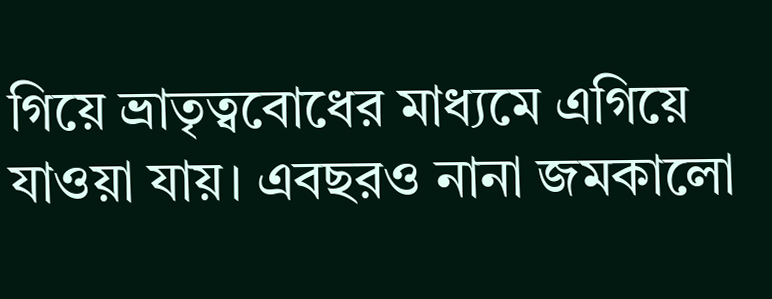গিয়ে ভ্রাতৃত্ববোধের মাধ্যমে এগিয়ে যাওয়া যায়। এবছরও নানা জমকালো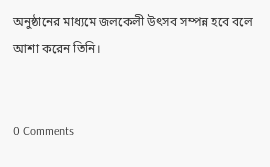অনুষ্ঠানের মাধ্যমে জলকেলী উৎসব সম্পন্ন হবে বলে আশা করেন তিনি।


0 Comments